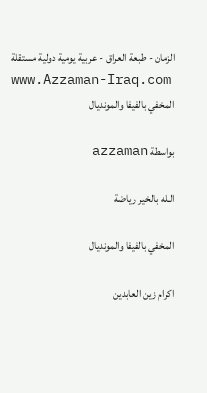الزمان - طبعة العراق - عربية يومية دولية مستقلة
www.Azzaman-Iraq.com
المخفي بالفيفا والمونديال

بواسطة azzaman

الـله بالخير رياضة

المخفي بالفيفا والمونديال

اكرام زين العابدين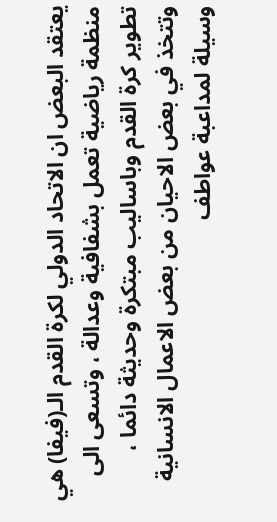يعتقد البعض ان الاتحاد الدولي لكرة القدم الـ(فيفا) هي منظمة رياضية تعمل بشفافية وعدالة ، وتسعى الى تطوير كرة القدم وباساليب مبتكرة وحديثة دائما ، وتتخذ في بعض الاحيان من بعض الاعمال الانسانية وسيلة لمداعبة عواطف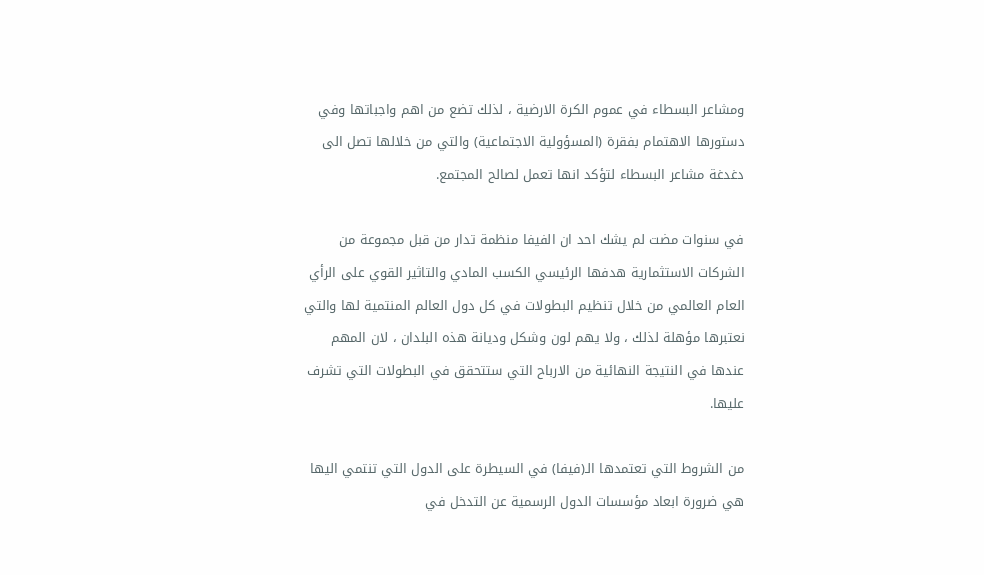ومشاعر البسطاء في عموم الكرة الارضية ، لذلك تضع من اهم واجباتها وفي دستورها الاهتمام بفقرة (المسؤولية الاجتماعية) والتي من خلالها تصل الى دغدغة مشاعر البسطاء لتؤكد انها تعمل لصالح المجتمع.

في سنوات مضت لم يشك احد ان الفيفا منظمة تدار من قبل مجموعة من الشركات الاستثمارية هدفها الرئيسي الكسب المادي والتاثير القوي على الرأي العام العالمي من خلال تنظيم البطولات في كل دول العالم المنتمية لها والتي نعتبرها مؤهلة لذلك ، ولا يهم لون وشكل وديانة هذه البلدان ، لان المهم عندها في النتيجة النهائية من الارباح التي ستتحقق في البطولات التي تشرف عليها.

من الشروط التي تعتمدها الـ(فيفا) في السيطرة على الدول التي تنتمي اليها هي ضرورة ابعاد مؤسسات الدول الرسمية عن التدخل في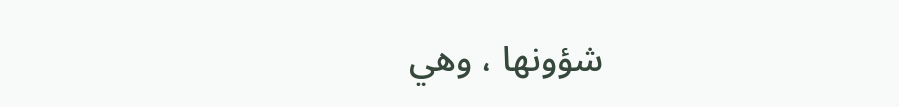شؤونها ، وهي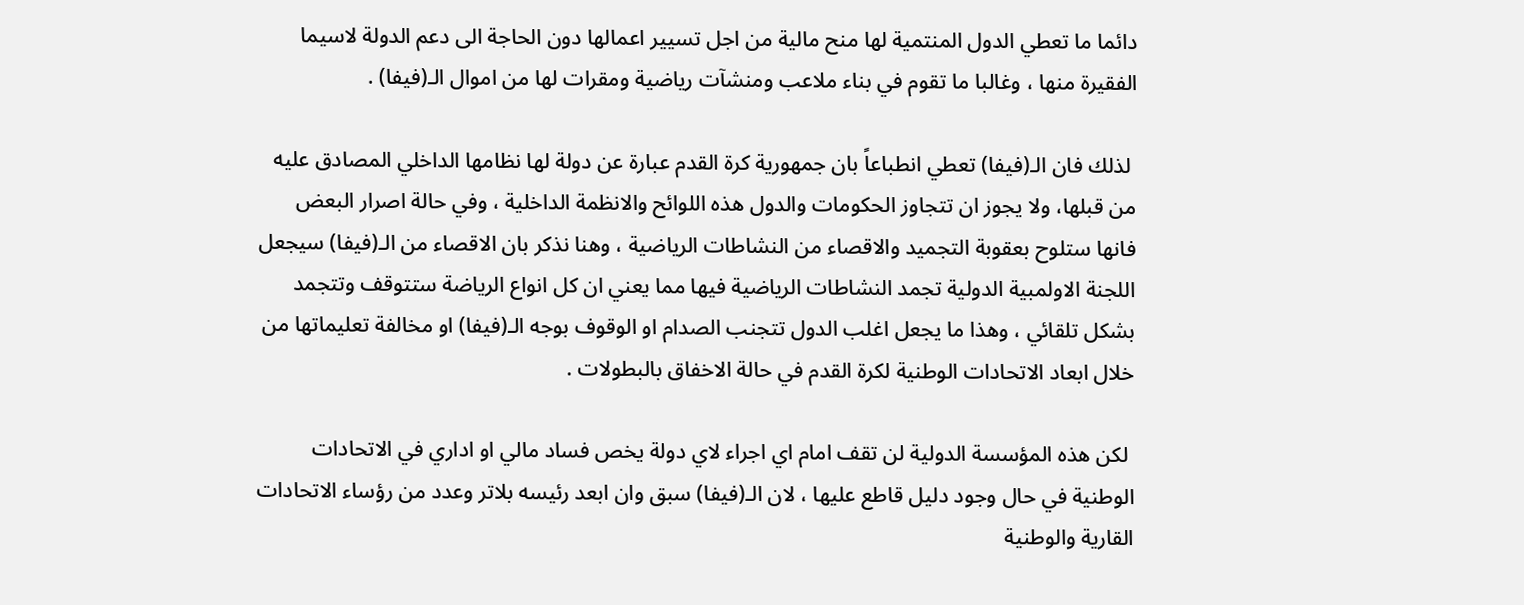دائما ما تعطي الدول المنتمية لها منح مالية من اجل تسيير اعمالها دون الحاجة الى دعم الدولة لاسيما الفقيرة منها ، وغالبا ما تقوم في بناء ملاعب ومنشآت رياضية ومقرات لها من اموال الـ(فيفا) .

 لذلك فان الـ(فيفا) تعطي انطباعاً بان جمهورية كرة القدم عبارة عن دولة لها نظامها الداخلي المصادق عليه من قبلها، ولا يجوز ان تتجاوز الحكومات والدول هذه اللوائح والانظمة الداخلية ، وفي حالة اصرار البعض فانها ستلوح بعقوبة التجميد والاقصاء من النشاطات الرياضية ، وهنا نذكر بان الاقصاء من الـ(فيفا) سيجعل اللجنة الاولمبية الدولية تجمد النشاطات الرياضية فيها مما يعني ان كل انواع الرياضة ستتوقف وتتجمد بشكل تلقائي ، وهذا ما يجعل اغلب الدول تتجنب الصدام او الوقوف بوجه الـ(فيفا) او مخالفة تعليماتها من خلال ابعاد الاتحادات الوطنية لكرة القدم في حالة الاخفاق بالبطولات .

 لكن هذه المؤسسة الدولية لن تقف امام اي اجراء لاي دولة يخص فساد مالي او اداري في الاتحادات الوطنية في حال وجود دليل قاطع عليها ، لان الـ(فيفا) سبق وان ابعد رئيسه بلاتر وعدد من رؤساء الاتحادات القارية والوطنية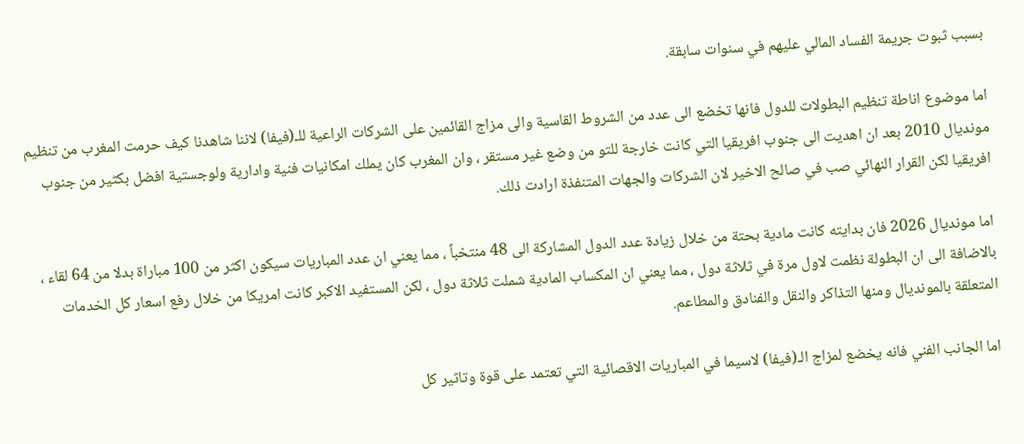بسبب ثبوت جريمة الفساد المالي عليهم في سنوات سابقة.

اما موضوع اناطة تنظيم البطولات للدول فانها تخضع الى عدد من الشروط القاسية والى مزاج القائمين على الشركات الراعية للـ(فيفا) لاننا شاهدنا كيف حرمت المغرب من تنظيم مونديال 2010 بعد ان اهديت الى جنوب افريقيا التي كانت خارجة للتو من وضع غير مستقر ، وان المغرب كان يملك امكانيات فنية وادارية ولوجستية افضل بكثير من جنوب افريقيا لكن القرار النهائي صب في صالح الاخير لان الشركات والجهات المتنفذة ارادت ذلك.

اما مونديال 2026 فان بدايته كانت مادية بحتة من خلال زيادة عدد الدول المشاركة الى 48 منتخباً ، مما يعني ان عدد المباريات سيكون اكثر من 100 مباراة بدلا من 64 لقاء ، بالاضافة الى ان البطولة نظمت لاول مرة في ثلاثة دول ، مما يعني ان المكساب المادية شملت ثلاثة دول ، لكن المستفيد الاكبر كانت امريكا من خلال رفع اسعار كل الخدمات المتعلقة بالمونديال ومنها التذاكر والنقل والفنادق والمطاعم.

اما الجانب الفني فانه يخضع لمزاج الـ(فيفا) لاسيما في المباريات الاقصائية التي تعتمد على قوة وتاثير كل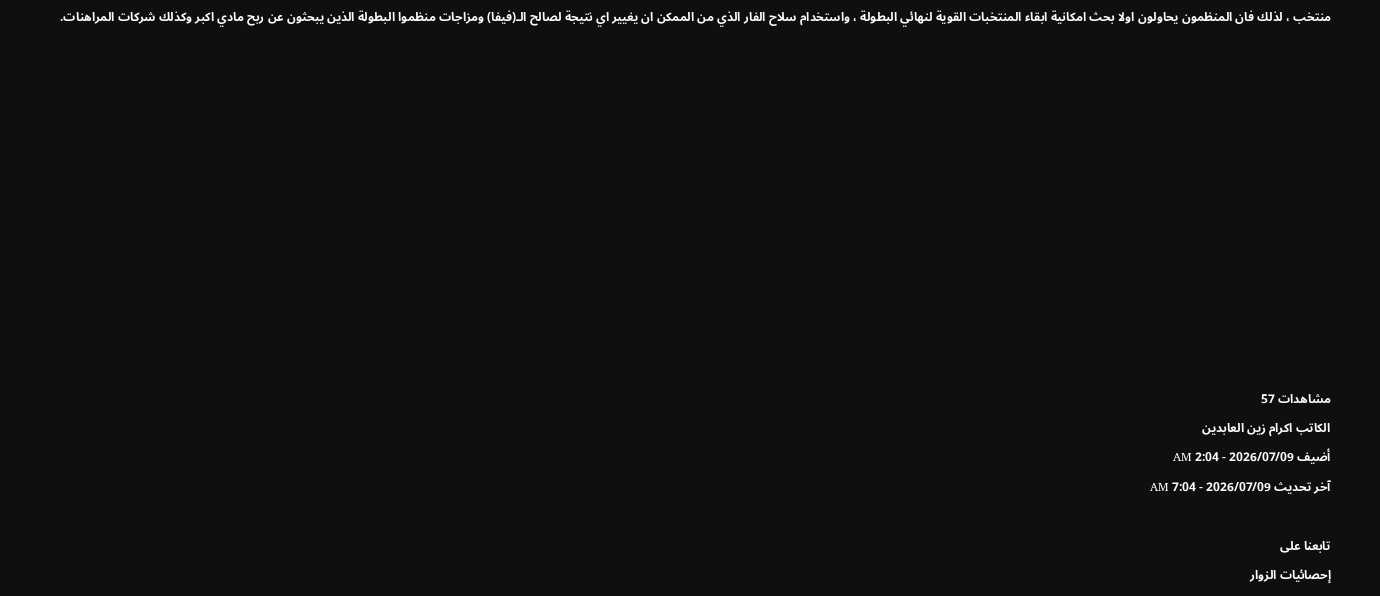منتخب ، لذلك فان المنظمون يحاولون اولا بحث امكانية ابقاء المنتخبات القوية لنهائي البطولة ، واستخدام سلاح الفار الذي من الممكن ان يغيير اي نتيجة لصالح الـ(فيفا) ومزاجات منظموا البطولة الذين يبحثون عن ربح مادي اكبر وكذلك شركات المراهنات.












مشاهدات 57
الكاتب اكرام زين العابدين
أضيف 2026/07/09 - 2:04 AM
آخر تحديث 2026/07/09 - 7:04 AM

تابعنا على
إحصائيات الزوار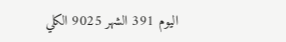اليوم 391 الشهر 9025 الكلي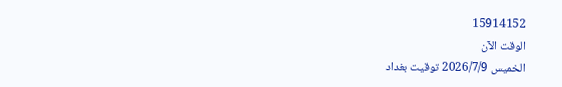15914152
الوقت الآن
الخميس 2026/7/9 توقيت بغداد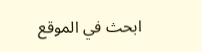ابحث في الموقع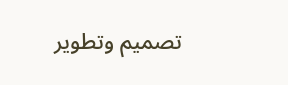تصميم وتطوير